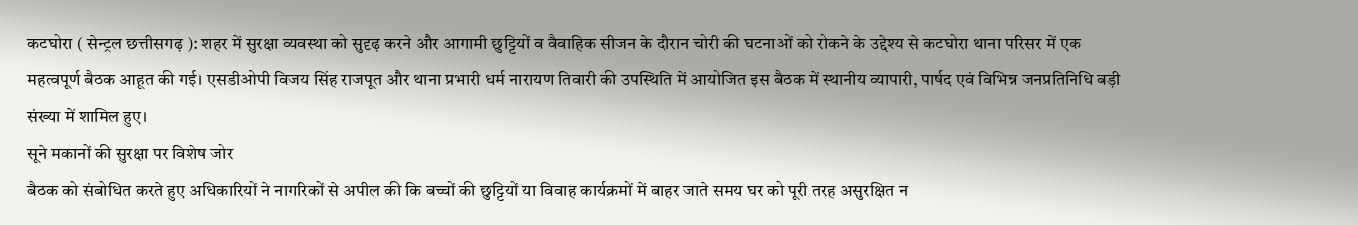कटघोरा ( सेन्ट्रल छत्तीसगढ़ ): शहर में सुरक्षा व्यवस्था को सुदृढ़ करने और आगामी छुट्टियों व वैवाहिक सीजन के दौरान चोरी की घटनाओं को रोकने के उद्देश्य से कटघोरा थाना परिसर में एक महत्वपूर्ण बैठक आहूत की गई। एसडीओपी विजय सिंह राजपूत और थाना प्रभारी धर्म नारायण तिवारी की उपस्थिति में आयोजित इस बैठक में स्थानीय व्यापारी, पार्षद एवं विभिन्न जनप्रतिनिधि बड़ी संख्या में शामिल हुए।
सूने मकानों की सुरक्षा पर विशेष जोर
बैठक को संबोधित करते हुए अधिकारियों ने नागरिकों से अपील की कि बच्चों की छुट्टियों या विवाह कार्यक्रमों में बाहर जाते समय घर को पूरी तरह असुरक्षित न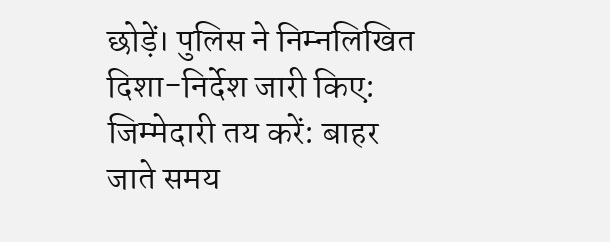छोड़ें। पुलिस ने निम्नलिखित दिशा-निर्देश जारी किए:
जिम्मेदारी तय करें: बाहर जाते समय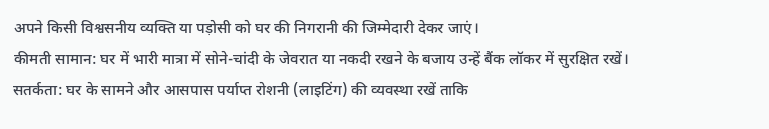अपने किसी विश्वसनीय व्यक्ति या पड़ोसी को घर की निगरानी की जिम्मेदारी देकर जाएं।
कीमती सामान: घर में भारी मात्रा में सोने-चांदी के जेवरात या नकदी रखने के बजाय उन्हें बैंक लॉकर में सुरक्षित रखें।
सतर्कता: घर के सामने और आसपास पर्याप्त रोशनी (लाइटिंग) की व्यवस्था रखें ताकि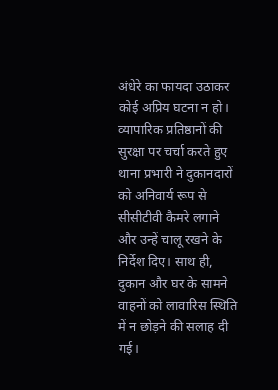अंधेरे का फायदा उठाकर कोई अप्रिय घटना न हो।
व्यापारिक प्रतिष्ठानों की सुरक्षा पर चर्चा करते हुए थाना प्रभारी ने दुकानदारों को अनिवार्य रूप से सीसीटीवी कैमरे लगाने और उन्हें चालू रखने के निर्देश दिए। साथ ही, दुकान और घर के सामने वाहनों को लावारिस स्थिति में न छोड़ने की सलाह दी गई।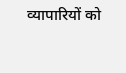व्यापारियों को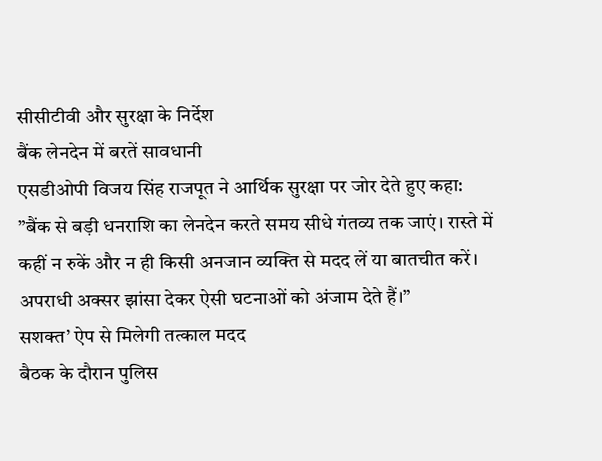सीसीटीवी और सुरक्षा के निर्देश
बैंक लेनदेन में बरतें सावधानी
एसडीओपी विजय सिंह राजपूत ने आर्थिक सुरक्षा पर जोर देते हुए कहा:
”बैंक से बड़ी धनराशि का लेनदेन करते समय सीधे गंतव्य तक जाएं। रास्ते में कहीं न रुकें और न ही किसी अनजान व्यक्ति से मदद लें या बातचीत करें। अपराधी अक्सर झांसा देकर ऐसी घटनाओं को अंजाम देते हैं।”
सशक्त’ ऐप से मिलेगी तत्काल मदद
बैठक के दौरान पुलिस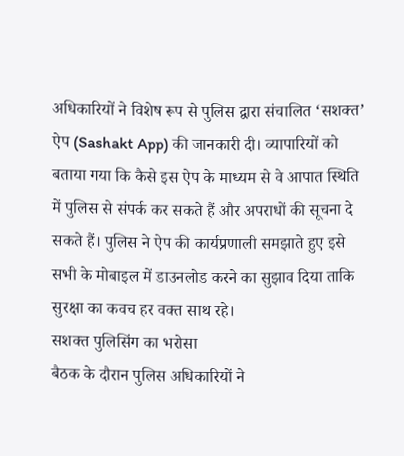अधिकारियों ने विशेष रूप से पुलिस द्वारा संचालित ‘सशक्त’ ऐप (Sashakt App) की जानकारी दी। व्यापारियों को बताया गया कि कैसे इस ऐप के माध्यम से वे आपात स्थिति में पुलिस से संपर्क कर सकते हैं और अपराधों की सूचना दे सकते हैं। पुलिस ने ऐप की कार्यप्रणाली समझाते हुए इसे सभी के मोबाइल में डाउनलोड करने का सुझाव दिया ताकि सुरक्षा का कवच हर वक्त साथ रहे।
सशक्त पुलिसिंग का भरोसा
बैठक के दौरान पुलिस अधिकारियों ने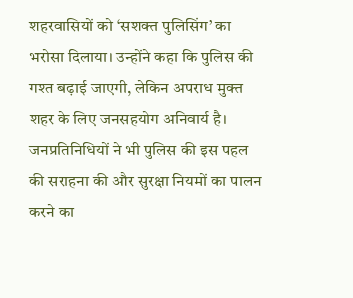शहरवासियों को ‘सशक्त पुलिसिंग’ का भरोसा दिलाया। उन्होंने कहा कि पुलिस की गश्त बढ़ाई जाएगी, लेकिन अपराध मुक्त शहर के लिए जनसहयोग अनिवार्य है। जनप्रतिनिधियों ने भी पुलिस की इस पहल की सराहना की और सुरक्षा नियमों का पालन करने का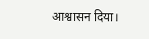आश्वासन दिया।